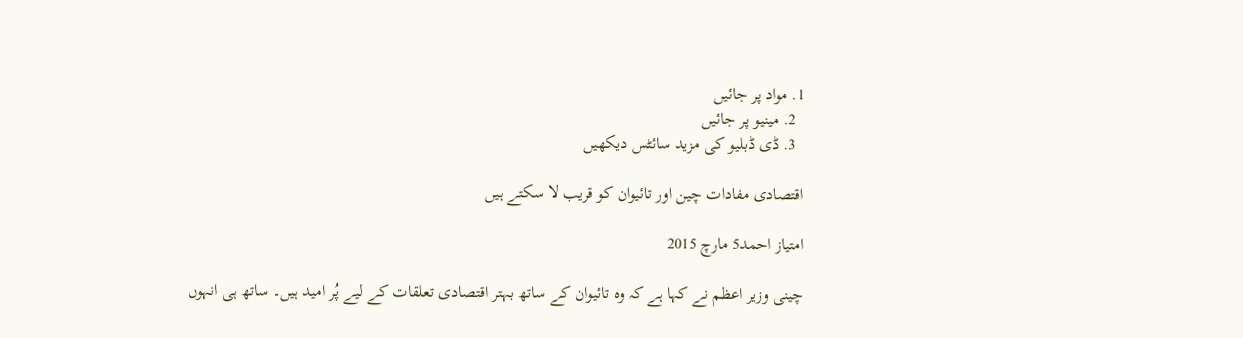1. مواد پر جائیں
  2. مینیو پر جائیں
  3. ڈی ڈبلیو کی مزید سائٹس دیکھیں

اقتصادی مفادات چین اور تائیوان کو قریب لا سکتے ہیں

امتیاز احمد5 مارچ 2015

چینی وزیر اعظم نے کہا ہے کہ وہ تائیوان کے ساتھ بہتر اقتصادی تعلقات کے لیے پُر امید ہیں۔ ساتھ ہی انہوں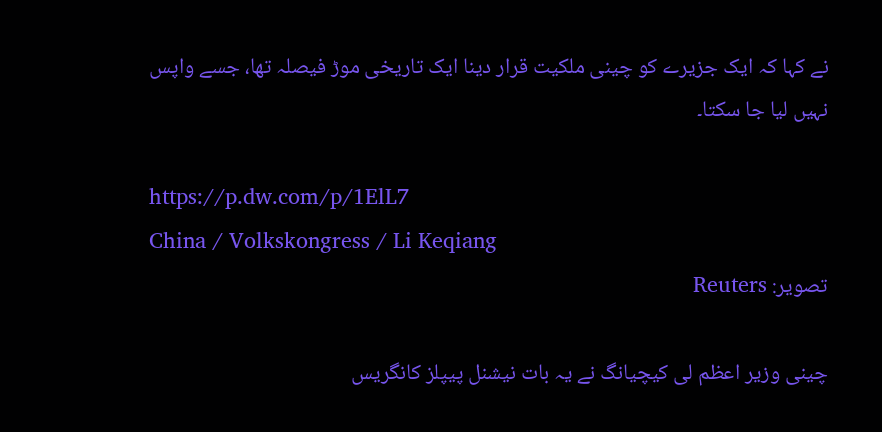نے کہا کہ ایک جزیرے کو چینی ملکیت قرار دینا ایک تاریخی موڑ فیصلہ تھا، جسے واپس نہیں لیا جا سکتا۔

https://p.dw.com/p/1ElL7
China / Volkskongress / Li Keqiang
تصویر: Reuters

چینی وزیر اعظم لی کیچیانگ نے یہ بات نیشنل پیپلز کانگریس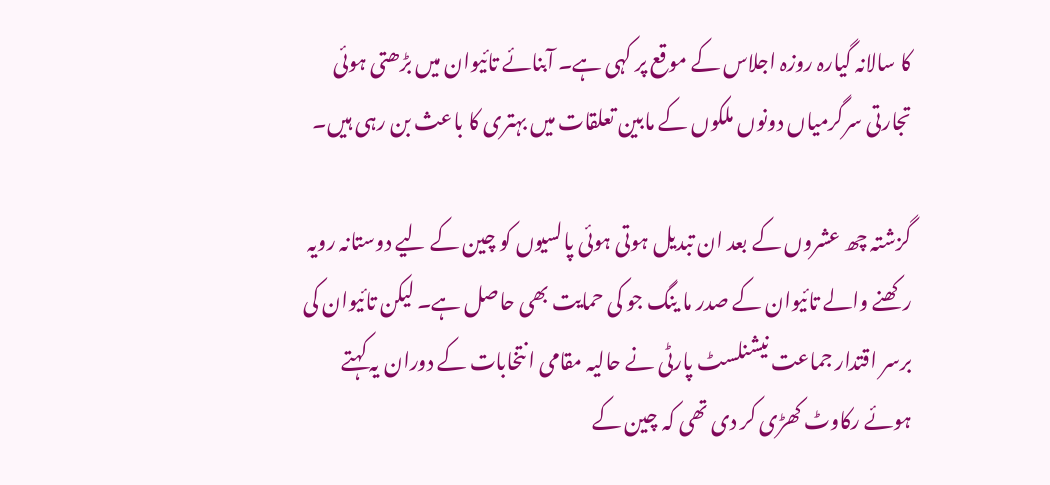کا سالانہ گیارہ روزہ اجلاس کے موقع پر کہی ہے۔ آبنائے تائیوان میں بڑھتی ہوئی تجارتی سرگرمیاں دونوں ملکوں کے مابین تعلقات میں بہتری کا باعث بن رہی ہیں۔

گزشتہ چھ عشروں کے بعد ان تبدیل ہوتی ہوئی پالسیوں کو چین کے لیے دوستانہ رویہ رکھنے والے تائیوان کے صدر ما ینگ جو کی حمایت بھی حاصل ہے۔ لیکن تائیوان کی برسر اقتدار جماعت نیشنلسٹ پارٹی نے حالیہ مقامی انتخابات کے دوران یہ کہتے ہوئے رکاوٹ کھڑی کر دی تھی کہ چین کے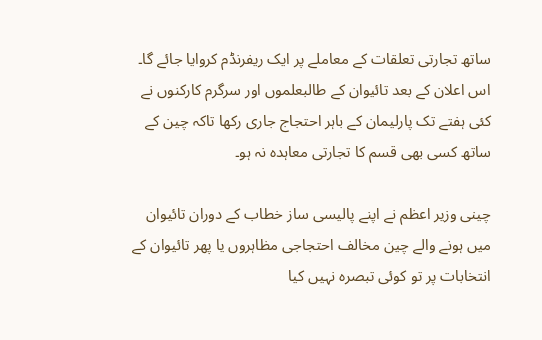ساتھ تجارتی تعلقات کے معاملے پر ایک ریفرنڈم کروایا جائے گا۔ اس اعلان کے بعد تائیوان کے طالبعلموں اور سرگرم کارکنوں نے کئی ہفتے تک پارلیمان کے باہر احتجاج جاری رکھا تاکہ چین کے ساتھ کسی بھی قسم کا تجارتی معاہدہ نہ ہو۔

چینی وزیر اعظم نے اپنے پالیسی ساز خطاب کے دوران تائیوان میں ہونے والے چین مخالف احتجاجی مظاہروں یا پھر تائیوان کے انتخابات پر تو کوئی تبصرہ نہیں کیا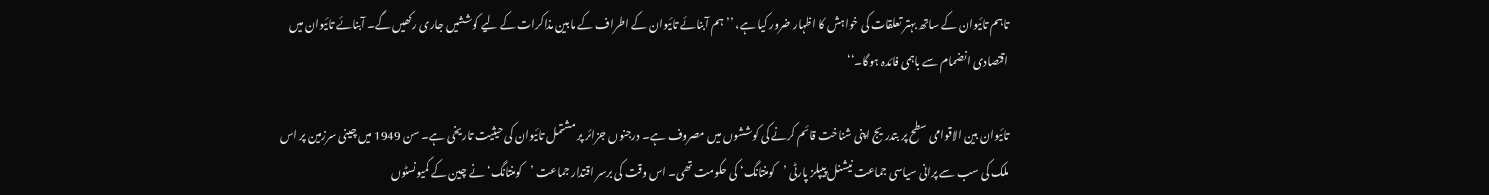تاہم تائیوان کے ساتھ بہتر تعلقات کی خواہش کا اظہار ضرور کیا ہے، ’’ہم آبنائے تائیوان کے اطراف کے مابین مذاکرات کے لیے کوششیں جاری رکھیں گے۔ آبنائے تائیوان میں اقتصادی انضمام سے باہمی فائدہ ہوگا۔‘‘

تائیوان بین الاقوامی سطح پر بتدریج اپنی شناخت قائم کرنے کی کوششوں میں مصروف ہے۔ درجنوں جزائر پر مشتمل تائیوان کی حیثیت تاریخی ہے۔ سن 1949 میں چینی سرزمین پر اس ملک کی سب سے پرانی سیاسی جماعت نیشنل پیپلز پارٹی ’کومنتانگ‘ کی حکومت تھی۔ اس وقت کی برسر اقتدار جماعت ’کومنتانگ‘ نے چین کے کمیونسٹوں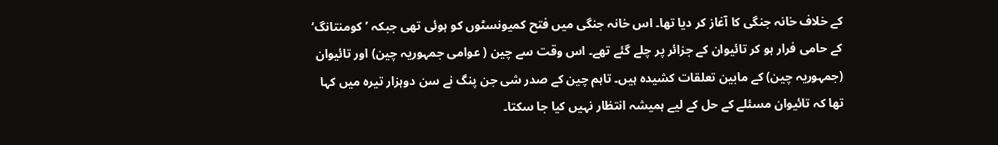کے خلاف خانہ جنگی کا آغاز کر دیا تھا۔ اس خانہ جنگی میں فتح کمیونسٹوں کو ہوئی تھی جبکہ ’کومنتانگ‘ کے حامی فرار ہو کر تائیوان کے جزائر پر چلے گئے تھے۔ اس وقت سے چین ( عوامی جمہوریہ چین) اور تائیوان (جمہوریہ چین) کے مابین تعلقات کشیدہ ہیں۔ تاہم چین کے صدر شی جن پنگ نے سن دوہزار تیرہ میں کہا تھا کہ تائیوان مسئلے کے حل کے لیے ہمیشہ انتظار نہیں کیا جا سکتا۔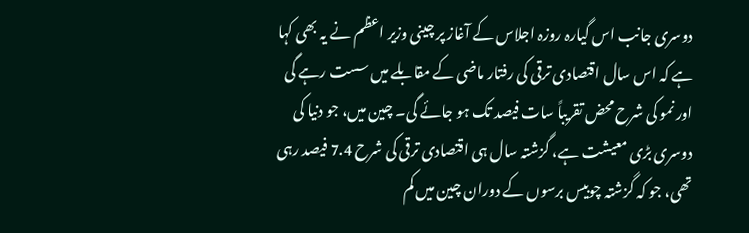دوسری جانب اس گیارہ روزہ اجلاس کے آغاز پر چینی وزیر اعظم نے یہ بھی کہا ہے کہ اس سال اقتصادی ترقی کی رفتار ماضی کے مقابلے میں سست رہے گی اور نمو کی شرح محض تقریباً سات فیصد تک ہو جائے گی۔ چین میں، جو دنیا کی دوسری بڑی معیشت ہے، گزشتہ سال ہی اقتصادی ترقی کی شرح 7.4 فیصد رہی تھی، جو کہ گزشتہ چوبیس برسوں کے دوران چین میں کم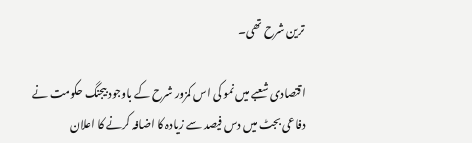ترین شرح تھی۔

اقتصادی شعبے میں نمو کی اس کمزور شرح کے باوجود بیجنگ حکومت نے دفاعی بجٹ میں دس فیصد سے زیادہ کا اضافہ کرنے کا اعلان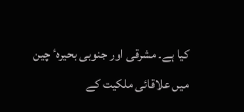کیا ہے۔ مشرقی اور جنوبی بحیرہٴ چین میں علاقائی ملکیت کے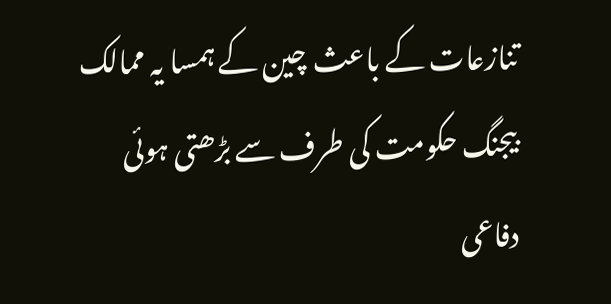تنازعات کے باعث چین کے ہمسا یہ ممالک بیجنگ حکومت کی طرف سے بڑھتی ہوئی دفاعی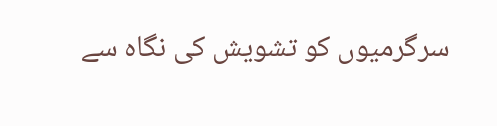سرگرمیوں کو تشویش کی نگاہ سے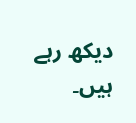دیکھ رہے ہیں۔